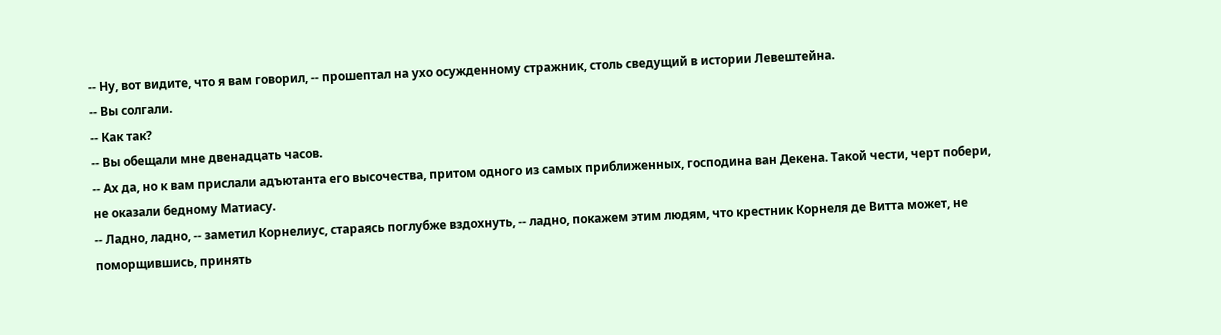-- Ну, вот видите, что я вам говорил, -- прошептал на ухо осужденному стражник, столь сведущий в истории Левештейна.
-- Вы солгали.
-- Как так?
-- Вы обещали мне двенадцать часов.
-- Ах да, но к вам прислали адъютанта его высочества, притом одного из самых приближенных, господина ван Декена. Такой чести, черт побери, не оказали бедному Матиасу.
-- Ладно, ладно, -- заметил Корнелиус, стараясь поглубже вздохнуть, -- ладно, покажем этим людям, что крестник Корнеля де Витта может, не поморщившись, принять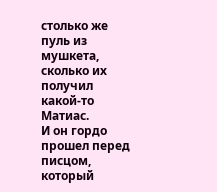столько же пуль из мушкета, сколько их получил какой-то Матиас.
И он гордо прошел перед писцом, который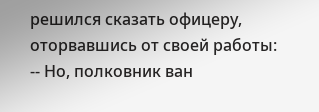решился сказать офицеру, оторвавшись от своей работы:
-- Но, полковник ван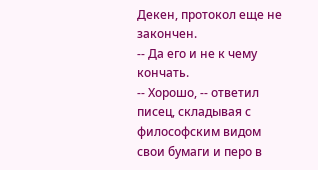Декен, протокол еще не закончен.
-- Да его и не к чему кончать.
-- Хорошо, -- ответил писец, складывая с философским видом свои бумаги и перо в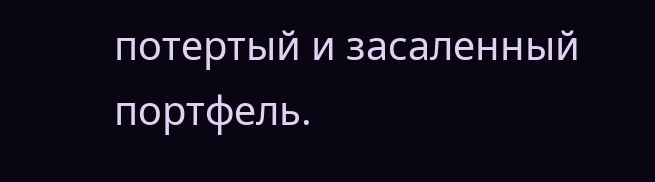потертый и засаленный портфель.